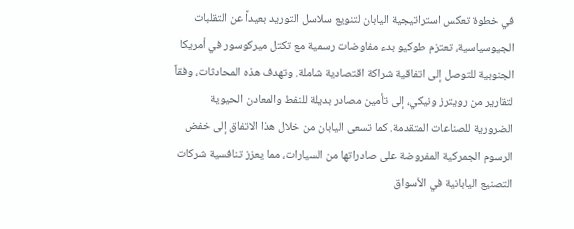في خطوة تعكس استراتيجية اليابان لتنويع سلاسل التوريد بعيداً عن التقلبات الجيوسياسية، تعتزم طوكيو بدء مفاوضات رسمية مع تكتل ميركوسور في أمريكا الجنوبية للتوصل إلى اتفاقية شراكة اقتصادية شاملة. وتهدف هذه المحادثات، وفقاً لتقارير من رويترز ونيكي، إلى تأمين مصادر بديلة للنفط والمعادن الحيوية الضرورية للصناعات المتقدمة. كما تسعى اليابان من خلال هذا الاتفاق إلى خفض الرسوم الجمركية المفروضة على صادراتها من السيارات، مما يعزز تنافسية شركات التصنيع اليابانية في الأسواق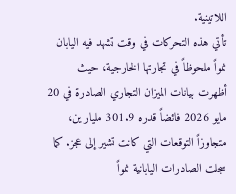اللاتينية.
تأتي هذه التحركات في وقت تشهد فيه اليابان نمواً ملحوظاً في تجارتها الخارجية، حيث أظهرت بيانات الميزان التجاري الصادرة في 20 مايو 2026 فائضاً قدره 301.9 مليار ين، متجاوزاً التوقعات التي كانت تشير إلى عجز. كما سجلت الصادرات اليابانية نمواً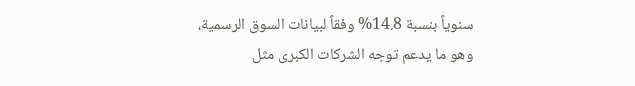سنوياً بنسبة 14.8% وفقاً لبيانات السوق الرسمية، وهو ما يدعم توجه الشركات الكبرى مثل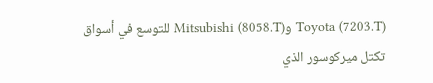Toyota (7203.T) وMitsubishi (8058.T) للتوسع في أسواق تكتل ميركوسور الذي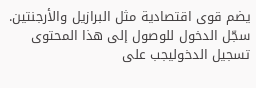يضم قوى اقتصادية مثل البرازيل والأرجنتين.
سجّل الدخول للوصول إلى هذا المحتوى
تسجيل الدخوليجب على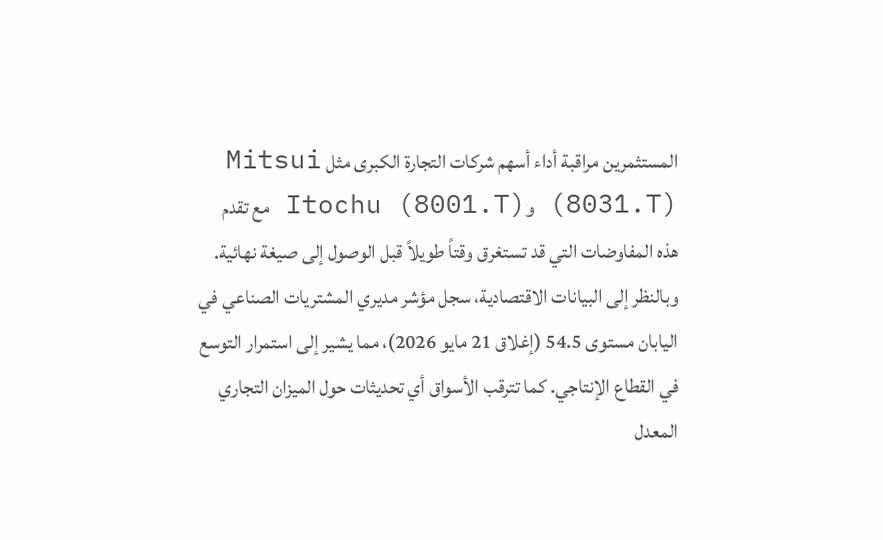المستثمرين مراقبة أداء أسهم شركات التجارة الكبرى مثل Mitsui (8031.T) وItochu (8001.T) مع تقدم هذه المفاوضات التي قد تستغرق وقتاً طويلاً قبل الوصول إلى صيغة نهائية. وبالنظر إلى البيانات الاقتصادية، سجل مؤشر مديري المشتريات الصناعي في اليابان مستوى 54.5 (إغلاق 21 مايو 2026)، مما يشير إلى استمرار التوسع في القطاع الإنتاجي. كما تترقب الأسواق أي تحديثات حول الميزان التجاري المعدل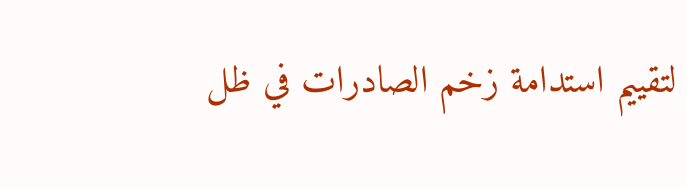لتقييم استدامة زخم الصادرات في ظل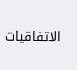الاتفاقيات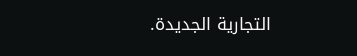التجارية الجديدة.